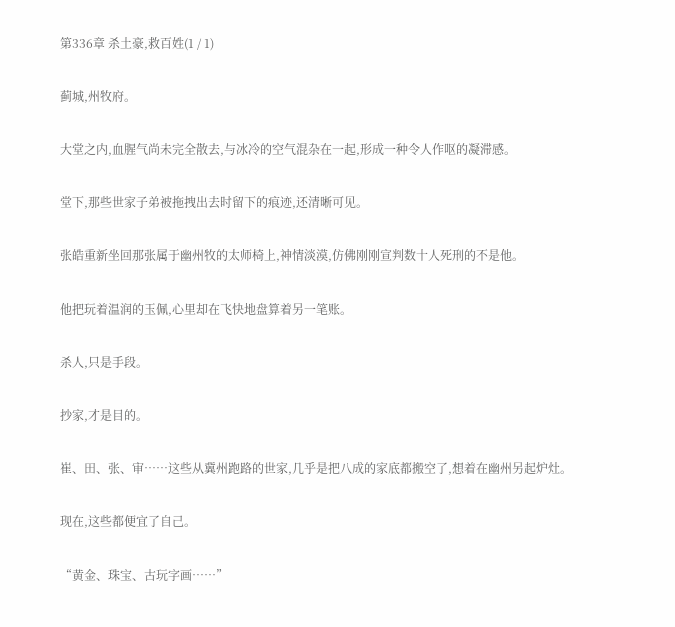第336章 杀土豪,救百姓(1 / 1)

蓟城,州牧府。

大堂之内,血腥气尚未完全散去,与冰冷的空气混杂在一起,形成一种令人作呕的凝滞感。

堂下,那些世家子弟被拖拽出去时留下的痕迹,还清晰可见。

张皓重新坐回那张属于幽州牧的太师椅上,神情淡漠,仿佛刚刚宣判数十人死刑的不是他。

他把玩着温润的玉佩,心里却在飞快地盘算着另一笔账。

杀人,只是手段。

抄家,才是目的。

崔、田、张、审……这些从冀州跑路的世家,几乎是把八成的家底都搬空了,想着在幽州另起炉灶。

现在,这些都便宜了自己。

“黄金、珠宝、古玩字画……”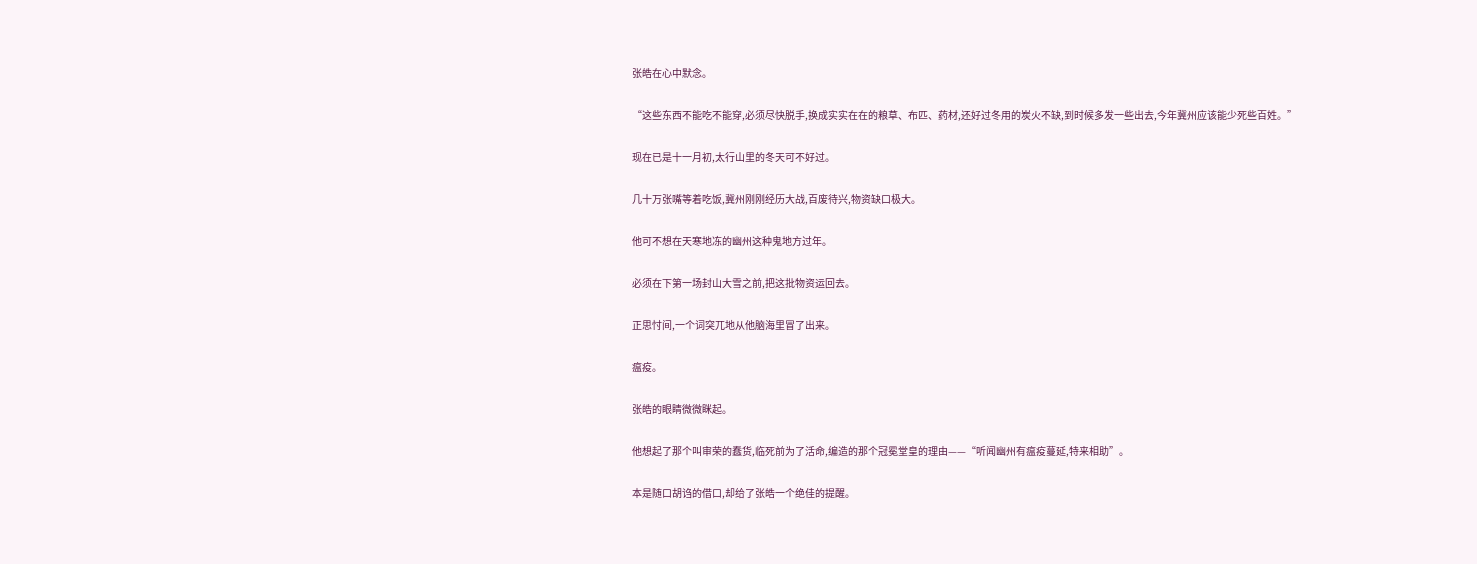张皓在心中默念。

“这些东西不能吃不能穿,必须尽快脱手,换成实实在在的粮草、布匹、药材,还好过冬用的炭火不缺,到时候多发一些出去,今年冀州应该能少死些百姓。”

现在已是十一月初,太行山里的冬天可不好过。

几十万张嘴等着吃饭,冀州刚刚经历大战,百废待兴,物资缺口极大。

他可不想在天寒地冻的幽州这种鬼地方过年。

必须在下第一场封山大雪之前,把这批物资运回去。

正思忖间,一个词突兀地从他脑海里冒了出来。

瘟疫。

张皓的眼睛微微眯起。

他想起了那个叫审荣的蠢货,临死前为了活命,编造的那个冠冕堂皇的理由——“听闻幽州有瘟疫蔓延,特来相助”。

本是随口胡诌的借口,却给了张皓一个绝佳的提醒。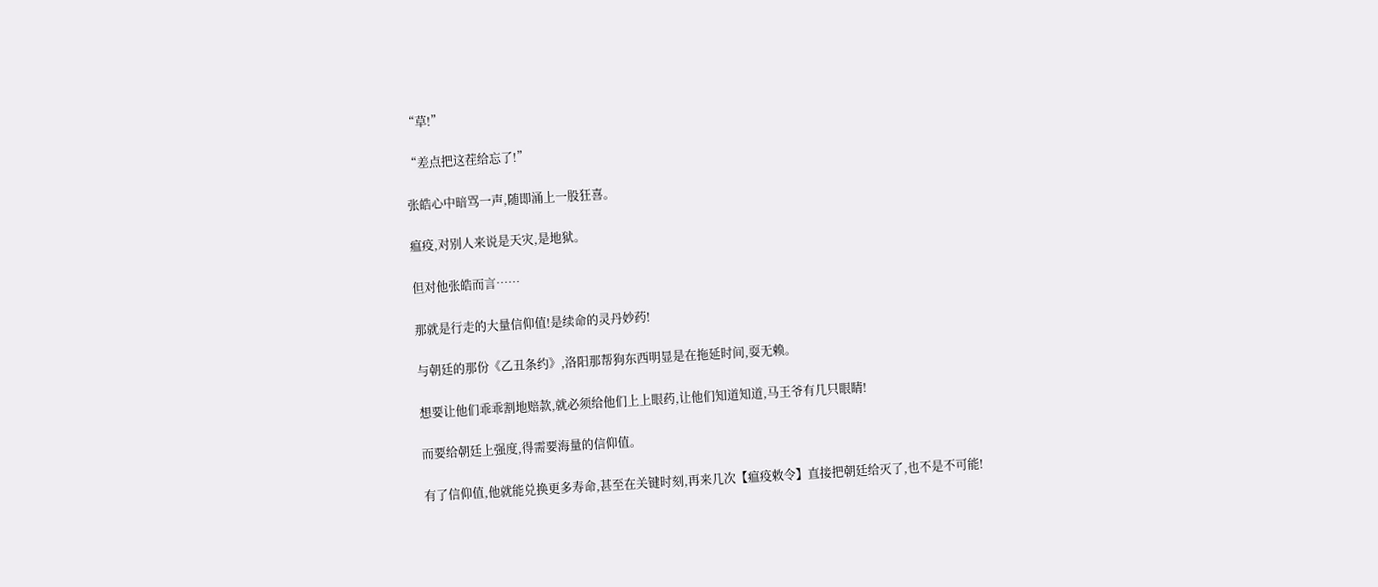“草!”

“差点把这茬给忘了!”

张皓心中暗骂一声,随即涌上一股狂喜。

瘟疫,对别人来说是天灾,是地狱。

但对他张皓而言……

那就是行走的大量信仰值!是续命的灵丹妙药!

与朝廷的那份《乙丑条约》,洛阳那帮狗东西明显是在拖延时间,耍无赖。

想要让他们乖乖割地赔款,就必须给他们上上眼药,让他们知道知道,马王爷有几只眼睛!

而要给朝廷上强度,得需要海量的信仰值。

有了信仰值,他就能兑换更多寿命,甚至在关键时刻,再来几次【瘟疫敕令】直接把朝廷给灭了,也不是不可能!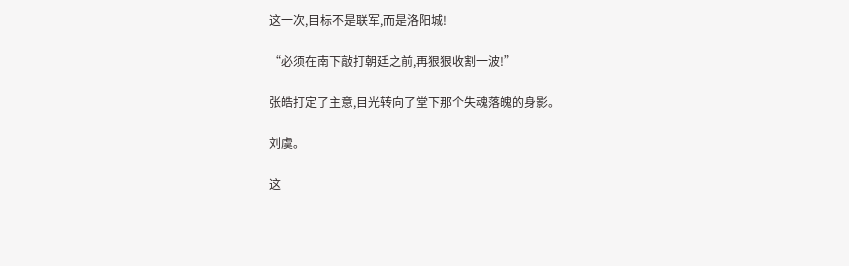这一次,目标不是联军,而是洛阳城!

“必须在南下敲打朝廷之前,再狠狠收割一波!”

张皓打定了主意,目光转向了堂下那个失魂落魄的身影。

刘虞。

这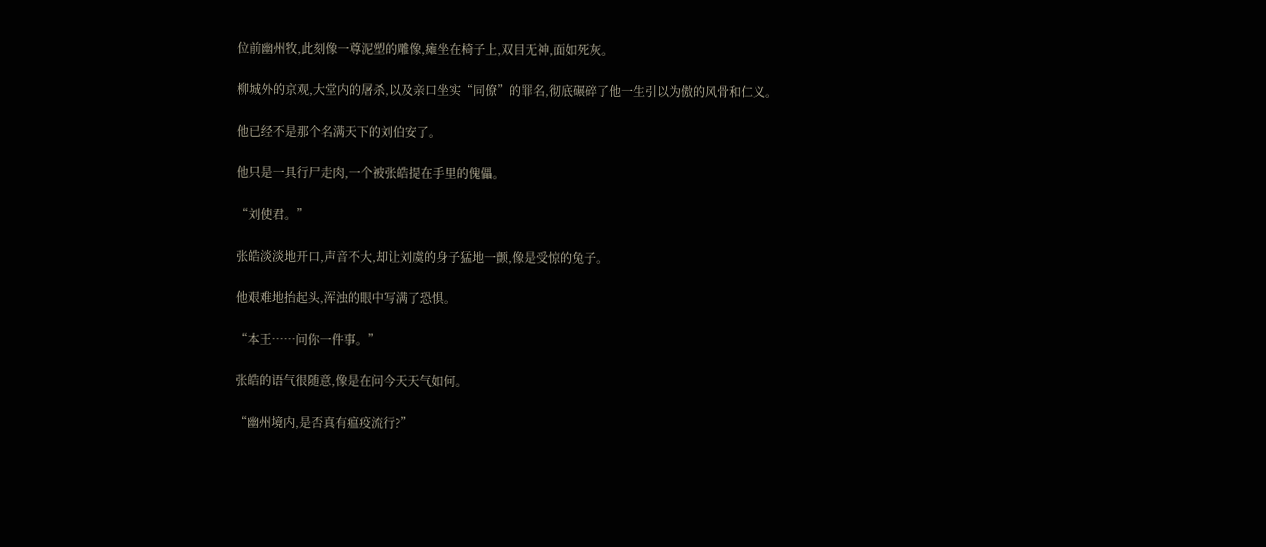位前幽州牧,此刻像一尊泥塑的雕像,瘫坐在椅子上,双目无神,面如死灰。

柳城外的京观,大堂内的屠杀,以及亲口坐实“同僚”的罪名,彻底碾碎了他一生引以为傲的风骨和仁义。

他已经不是那个名满天下的刘伯安了。

他只是一具行尸走肉,一个被张皓提在手里的傀儡。

“刘使君。”

张皓淡淡地开口,声音不大,却让刘虞的身子猛地一颤,像是受惊的兔子。

他艰难地抬起头,浑浊的眼中写满了恐惧。

“本王……问你一件事。”

张皓的语气很随意,像是在问今天天气如何。

“幽州境内,是否真有瘟疫流行?”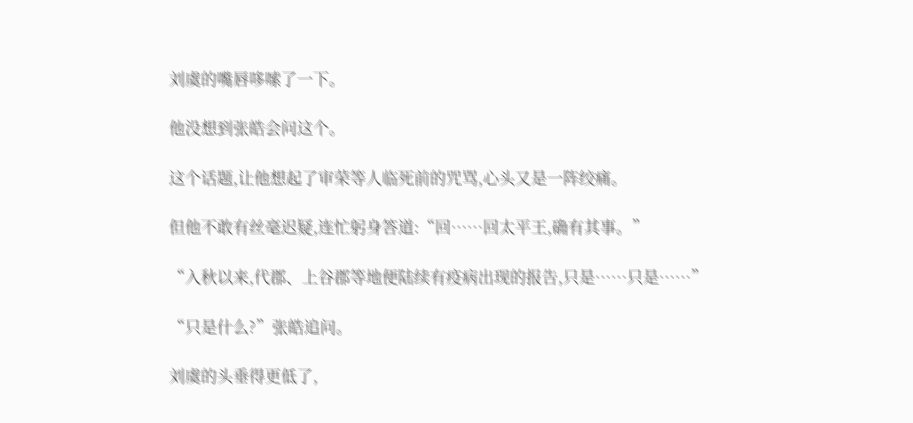刘虞的嘴唇哆嗦了一下。

他没想到张皓会问这个。

这个话题,让他想起了审荣等人临死前的咒骂,心头又是一阵绞痛。

但他不敢有丝毫迟疑,连忙躬身答道:“回……回太平王,确有其事。”

“入秋以来,代郡、上谷郡等地便陆续有疫病出现的报告,只是……只是……”

“只是什么?”张皓追问。

刘虞的头垂得更低了,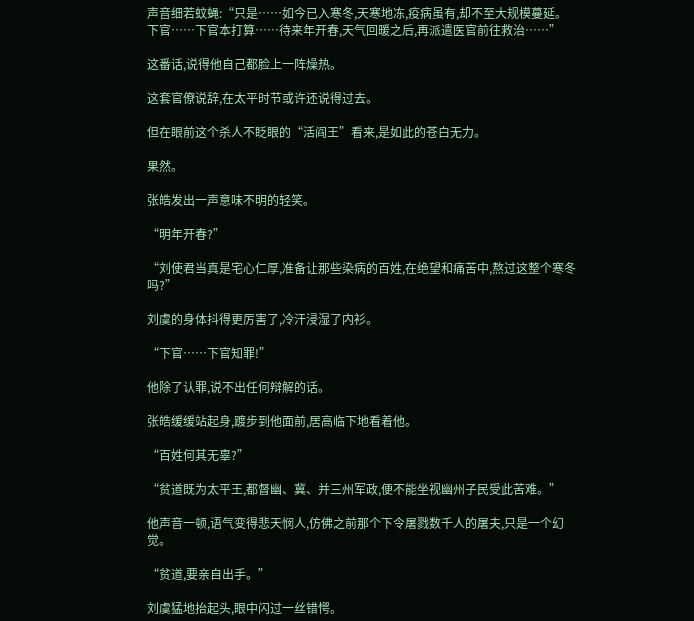声音细若蚊蝇:“只是……如今已入寒冬,天寒地冻,疫病虽有,却不至大规模蔓延。下官……下官本打算……待来年开春,天气回暖之后,再派遣医官前往救治……”

这番话,说得他自己都脸上一阵燥热。

这套官僚说辞,在太平时节或许还说得过去。

但在眼前这个杀人不眨眼的“活阎王”看来,是如此的苍白无力。

果然。

张皓发出一声意味不明的轻笑。

“明年开春?”

“刘使君当真是宅心仁厚,准备让那些染病的百姓,在绝望和痛苦中,熬过这整个寒冬吗?”

刘虞的身体抖得更厉害了,冷汗浸湿了内衫。

“下官……下官知罪!”

他除了认罪,说不出任何辩解的话。

张皓缓缓站起身,踱步到他面前,居高临下地看着他。

“百姓何其无辜?”

“贫道既为太平王,都督幽、冀、并三州军政,便不能坐视幽州子民受此苦难。”

他声音一顿,语气变得悲天悯人,仿佛之前那个下令屠戮数千人的屠夫,只是一个幻觉。

“贫道,要亲自出手。”

刘虞猛地抬起头,眼中闪过一丝错愕。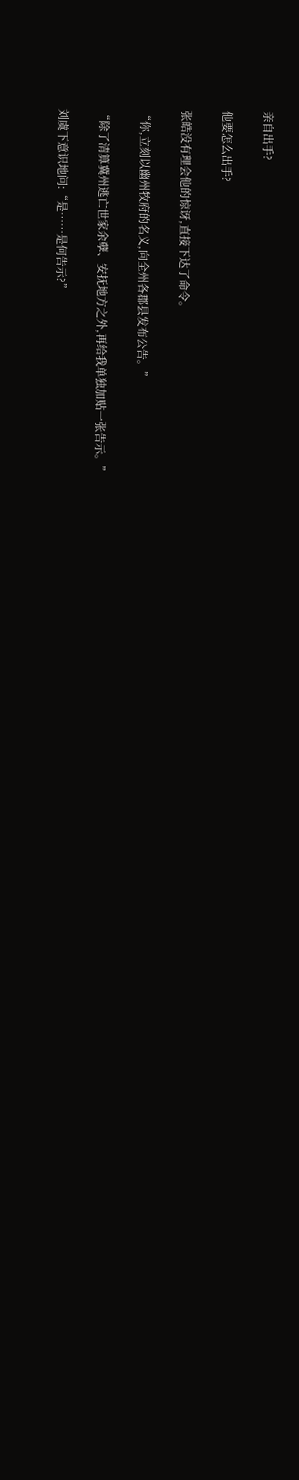亲自出手?

他要怎么出手?

张皓没有理会他的惊讶,直接下达了命令。

“你,立刻以幽州牧府的名义,向全州各郡县发布公告。”

“除了清算冀州逃亡世家余孽、安抚地方之外,再给我单独加贴一张告示。”

刘虞下意识地问:“是……是何告示?”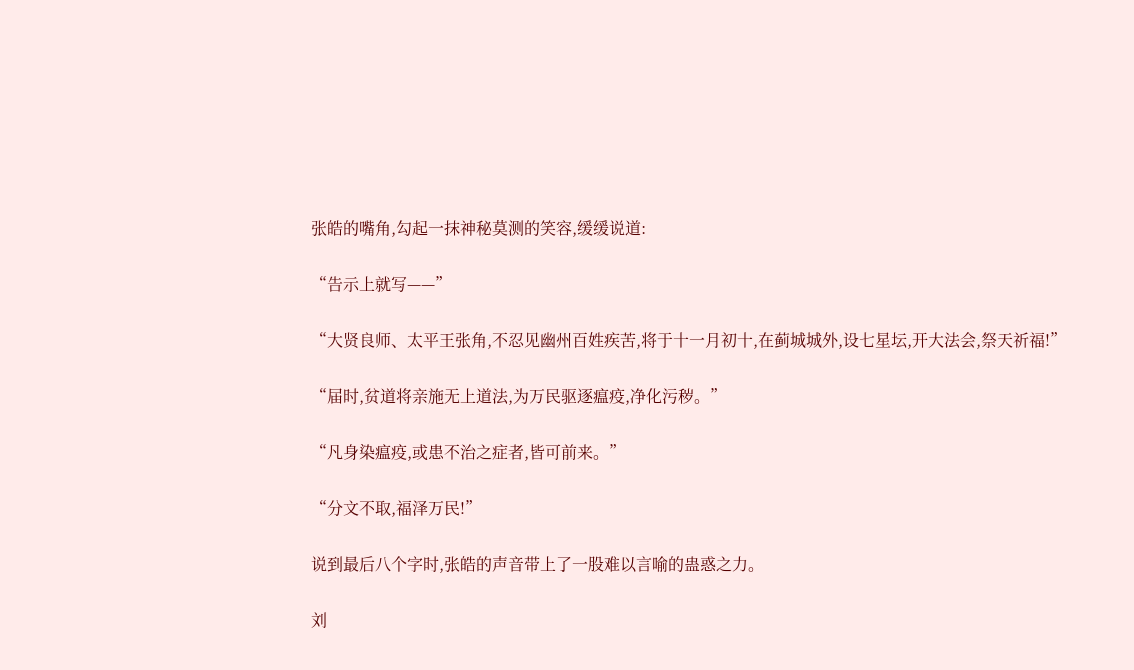张皓的嘴角,勾起一抹神秘莫测的笑容,缓缓说道:

“告示上就写——”

“大贤良师、太平王张角,不忍见幽州百姓疾苦,将于十一月初十,在蓟城城外,设七星坛,开大法会,祭天祈福!”

“届时,贫道将亲施无上道法,为万民驱逐瘟疫,净化污秽。”

“凡身染瘟疫,或患不治之症者,皆可前来。”

“分文不取,福泽万民!”

说到最后八个字时,张皓的声音带上了一股难以言喻的蛊惑之力。

刘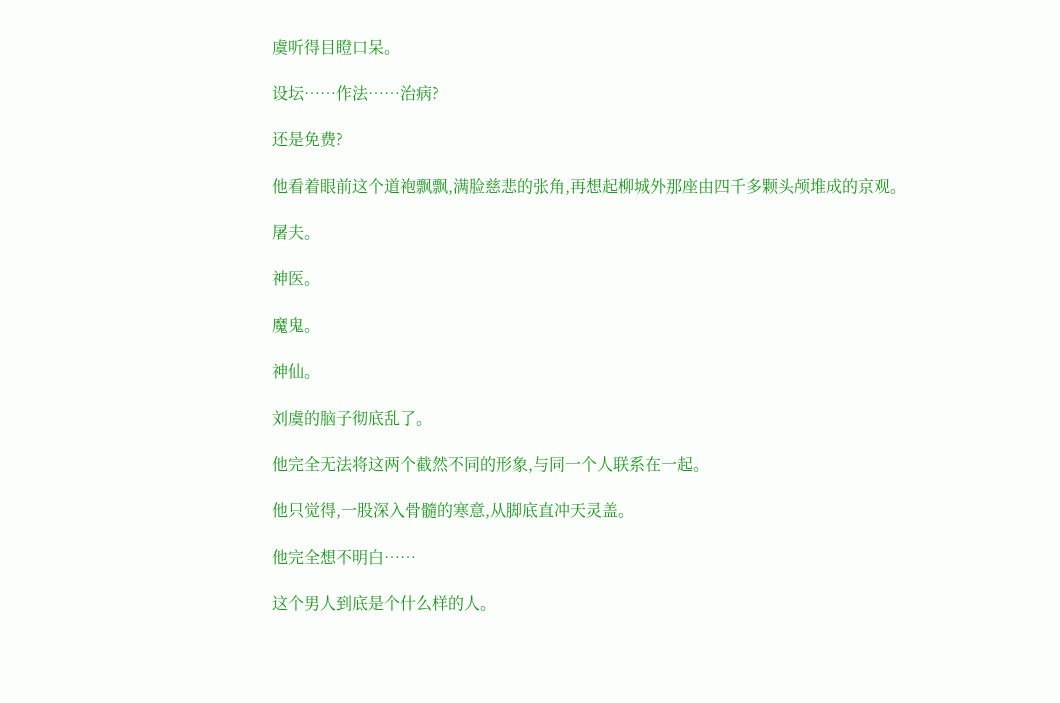虞听得目瞪口呆。

设坛……作法……治病?

还是免费?

他看着眼前这个道袍飘飘,满脸慈悲的张角,再想起柳城外那座由四千多颗头颅堆成的京观。

屠夫。

神医。

魔鬼。

神仙。

刘虞的脑子彻底乱了。

他完全无法将这两个截然不同的形象,与同一个人联系在一起。

他只觉得,一股深入骨髓的寒意,从脚底直冲天灵盖。

他完全想不明白……

这个男人到底是个什么样的人。